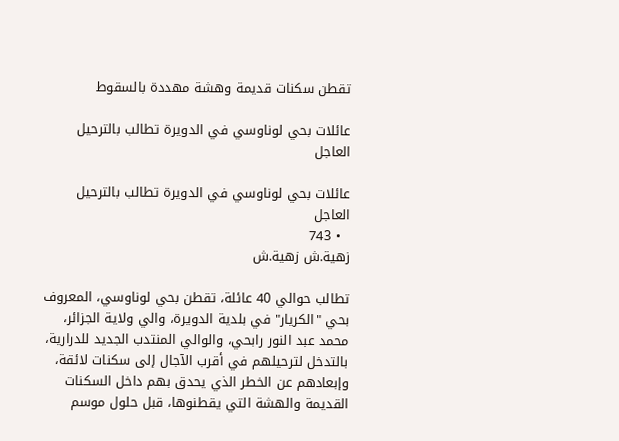تقطن سكنات قديمة وهشة مهددة بالسقوط

عائلات بحي لوناوسي في الدويرة تطالب بالترحيل العاجل

عائلات بحي لوناوسي في الدويرة تطالب بالترحيل العاجل
  • 743
زهية.ش زهية.ش

تطالب حوالي 40 عائلة، تقطن بحي لوناوسي، المعروف بحي "الكريار" في بلدية الدويرة، والي ولاية الجزائر، محمد عبد النور رابحي، والوالي المنتدب الجديد للدرارية، بالتدخل لترحيلهم في أقرب الآجال إلى سكنات لائقة، وإبعادهم عن الخطر الذي يحدق بهم داخل السكنات القديمة والهشة التي يقطنوها، قبل حلول موسم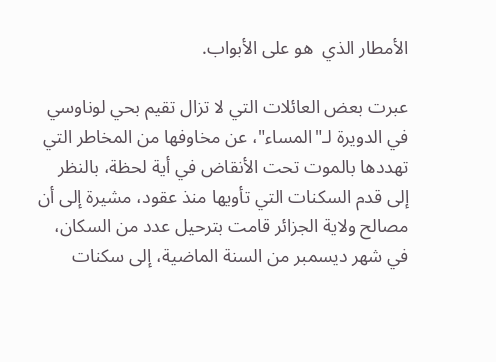الأمطار الذي  هو على الأبواب.

عبرت بعض العائلات التي لا تزال تقيم بحي لوناوسي في الدويرة لـ"المساء"، عن مخاوفها من المخاطر التي تهددها بالموت تحت الأنقاض في أية لحظة، بالنظر إلى قدم السكنات التي تأويها منذ عقود، مشيرة إلى أن مصالح ولاية الجزائر قامت بترحيل عدد من السكان، في شهر ديسمبر من السنة الماضية، إلى سكنات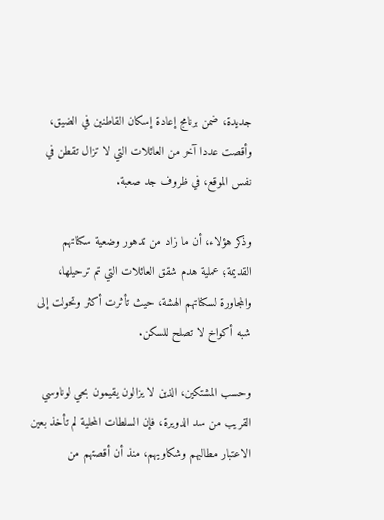جديدة، ضمن برنامج إعادة إسكان القاطنين في الضيق، وأقصت عددا آخر من العائلات التي لا تزال تقطن في نفس الموقع، في ظروف جد صعبة.

وذكر هؤلاء، أن ما زاد من تدهور وضعية سكناتهم القديمة؛ عملية هدم شقق العائلات التي تم ترحيلها، والمجاورة لسكناتهم الهشة، حيث تأثرت أكثر وتحولت إلى شبه أكواخ لا تصلح للسكن.

وحسب المشتكين، الذين لا يزالون يقيمون بحي لوناوسي القريب من سد الدويرة، فإن السلطات المحلية لم تأخذ بعين الاعتبار مطالبهم وشكاويهم، منذ أن أقصتهم من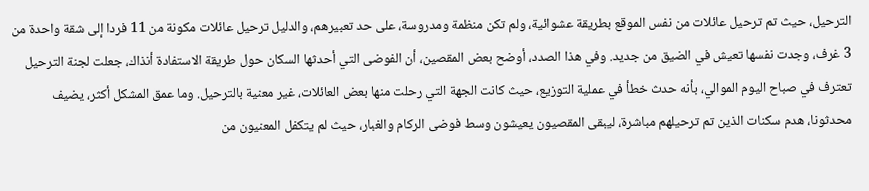الترحيل، حيث تم ترحيل عائلات من نفس الموقع بطريقة عشوائية، ولم تكن منظمة ومدروسة، على حد تعبيرهم، والدليل ترحيل عائلات مكونة من 11 فردا إلى شقة واحدة من 3 غرف، وجدت نفسها تعيش في الضيق من جديد. وفي هذا الصدد، أوضح بعض المقصين، أن الفوضى التي أحدثها السكان حول طريقة الاستفادة أنذاك، جعلت لجنة الترحيل تعترف في صباح اليوم الموالي، بأنه حدث خطأ في عملية التوزيع، حيث كانت الجهة التي رحلت منها بعض العائلات، غير معنية بالترحيل. وما عمق المشكل أكثر، يضيف محدثونا، هدم سكنات الذين تم ترحيلهم مباشرة، ليبقى المقصيون يعيشون وسط فوضى الركام والغبار، حيث لم يتكفل المعنيون من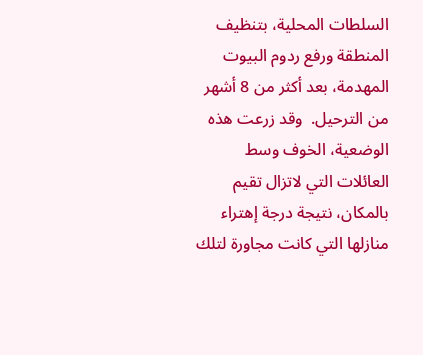السلطات المحلية، بتنظيف المنطقة ورفع ردوم البيوت المهدمة، بعد أكثر من 8 أشهر من الترحيل.  وقد زرعت هذه الوضعية، الخوف وسط العائلات التي لاتزال تقيم بالمكان، نتيجة درجة إهتراء منازلها التي كانت مجاورة لتلك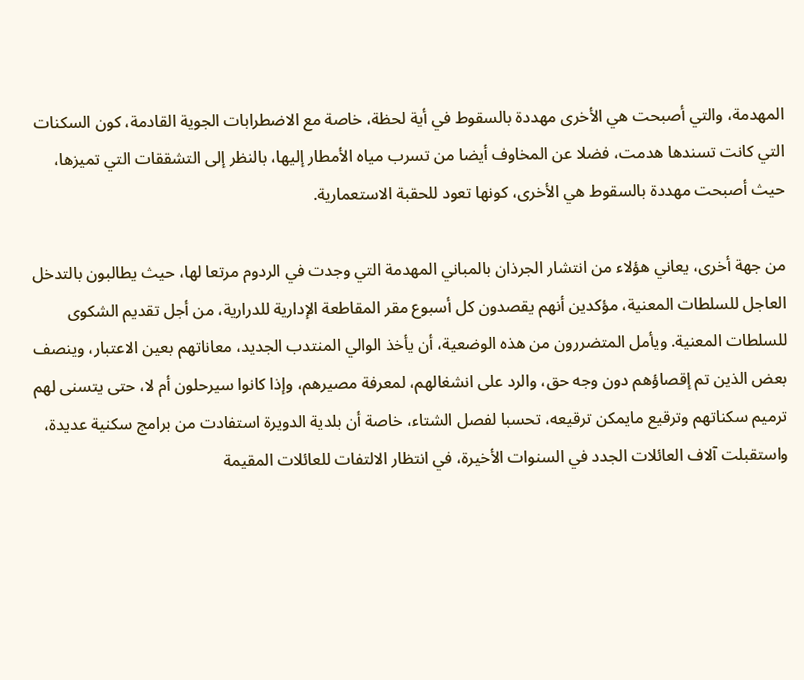المهدمة، والتي أصبحت هي الأخرى مهددة بالسقوط في أية لحظة، خاصة مع الاضطرابات الجوية القادمة، كون السكنات التي كانت تسندها هدمت، فضلا عن المخاوف أيضا من تسرب مياه الأمطار إليها، بالنظر إلى التشققات التي تميزها، حيث أصبحت مهددة بالسقوط هي الأخرى، كونها تعود للحقبة الاستعمارية.

من جهة أخرى، يعاني هؤلاء من انتشار الجرذان بالمباني المهدمة التي وجدت في الردوم مرتعا لها، حيث يطالبون بالتدخل العاجل للسلطات المعنية، مؤكدين أنهم يقصدون كل أسبوع مقر المقاطعة الإدارية للدرارية، من أجل تقديم الشكوى للسلطات المعنية. ويأمل المتضررون من هذه الوضعية، أن يأخذ الوالي المنتدب الجديد، معاناتهم بعين الاعتبار، وينصف بعض الذين تم إقصاؤهم دون وجه حق، والرد على انشغالهم، لمعرفة مصيرهم، وإذا كانوا سيرحلون أم لا، حتى يتسنى لهم ترميم سكناتهم وترقيع مايمكن ترقيعه، تحسبا لفصل الشتاء، خاصة أن بلدية الدويرة استفادت من برامج سكنية عديدة، واستقبلت آلاف العائلات الجدد في السنوات الأخيرة، في انتظار الالتفات للعائلات المقيمة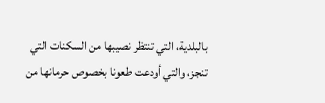بالبلدية، التي تنتظر نصيبها من السكنات التي تنجز، والتي أودعت طعونا بخصوص حرمانها من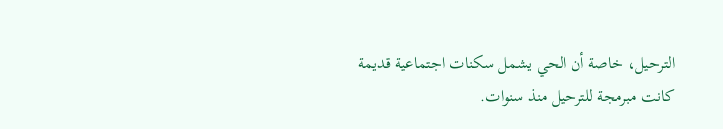الترحيل، خاصة أن الحي يشمل سكنات اجتماعية قديمة كانت مبرمجة للترحيل منذ سنوات.